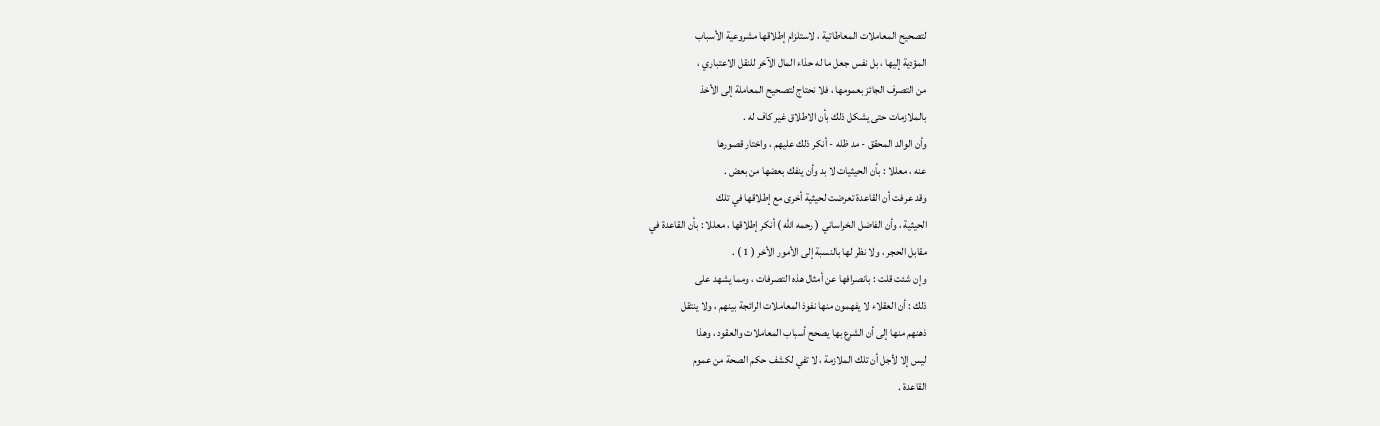لتصحيح المعاملات المعاطاتية ، لاستلزام إطلاقها مشروعية الأسباب
المؤدية إليها ، بل نفس جعل ما له حذاء المال الآخر للنقل الاعتباري ،
من التصرف الجائز بعمومها ، فلا نحتاج لتصحيح المعاملة إلى الأخذ
بالملازمات حتى يشكل ذلك بأن الاطلاق غير كاف له .
وأن الوالد المحقق - مد ظله - أنكر ذلك عليهم ، واختار قصورها
عنه ، معللا : بأن الحيثيات لا بد وأن ينفك بعضها من بعض .
وقد عرفت أن القاعدة تعرضت لحيثية أخرى مع إطلاقها في تلك
الحيثية ، وأن الفاضل الخراساني ( رحمه الله ) أنكر إطلاقها ، معللا : بأن القاعدة في
مقابل الحجر ، ولا نظر لها بالنسبة إلى الأمور الأخر ( 1 ) .
وإن شئت قلت : بانصرافها عن أمثال هذه التصرفات ، ومما يشهد على
ذلك : أن العقلاء لا يفهمون منها نفوذ المعاملات الرائجة بينهم ، ولا ينتقل
ذهنهم منها إلى أن الشرع بها يصحح أسباب المعاملات والعقود ، وهذا
ليس إلا لأجل أن تلك الملازمة ، لا تفي لكشف حكم الصحة من عموم
القاعدة .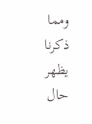ومما ذكرنا يظهر حال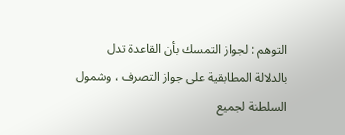التوهم : لجواز التمسك بأن القاعدة تدل
بالدلالة المطابقية على جواز التصرف ، وشمول السلطنة لجميع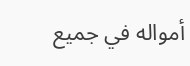أمواله في جميع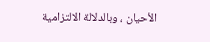الأحيان ، وبالدلالة الالتزامية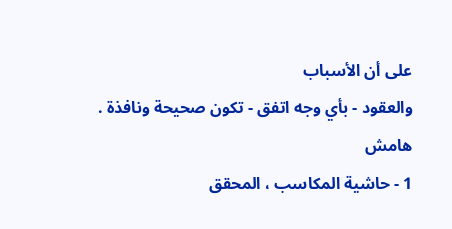على أن الأسباب
والعقود - بأي وجه اتفق - تكون صحيحة ونافذة .
هامش
1 - حاشية المكاسب ، المحقق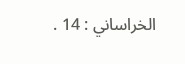الخراساني : 14 .